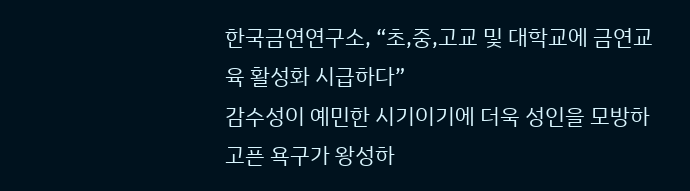한국금연연구소, “초,중,고교 및 대학교에 금연교육 활성화 시급하다”
감수성이 예민한 시기이기에 더욱 성인을 모방하고픈 욕구가 왕성하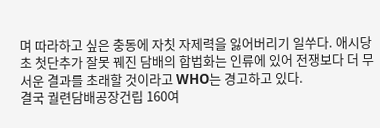며 따라하고 싶은 충동에 자칫 자제력을 잃어버리기 일쑤다. 애시당초 첫단추가 잘못 꿰진 담배의 합법화는 인류에 있어 전쟁보다 더 무서운 결과를 초래할 것이라고 WHO는 경고하고 있다.
결국 궐련담배공장건립 160여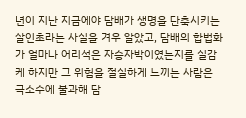년이 지난 지금에야 담배가 생명을 단축시키는 살인초라는 사실을 겨우 알았고, 담배의 합법화가 얼마나 어리석은 자승자박이였는지를 실감케 하지만 그 위험을 절실하게 느끼는 사람은 극소수에 불과해 담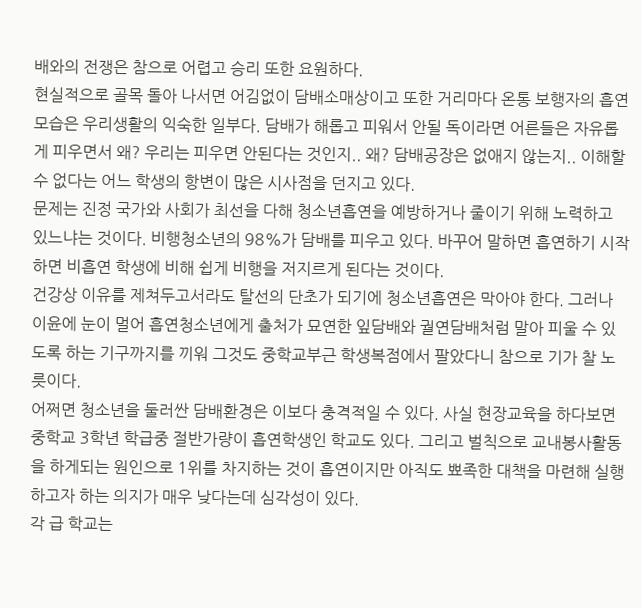배와의 전쟁은 참으로 어렵고 승리 또한 요원하다.
현실적으로 골목 돌아 나서면 어김없이 담배소매상이고 또한 거리마다 온통 보행자의 흡연모습은 우리생활의 익숙한 일부다. 담배가 해롭고 피워서 안될 독이라면 어른들은 자유롭게 피우면서 왜? 우리는 피우면 안된다는 것인지.. 왜? 담배공장은 없애지 않는지.. 이해할 수 없다는 어느 학생의 항변이 많은 시사점을 던지고 있다.
문제는 진정 국가와 사회가 최선을 다해 청소년흡연을 예방하거나 줄이기 위해 노력하고 있느냐는 것이다. 비행청소년의 98%가 담배를 피우고 있다. 바꾸어 말하면 흡연하기 시작하면 비흡연 학생에 비해 쉽게 비행을 저지르게 된다는 것이다.
건강상 이유를 제쳐두고서라도 탈선의 단초가 되기에 청소년흡연은 막아야 한다. 그러나 이윤에 눈이 멀어 흡연청소년에게 출처가 묘연한 잎담배와 궐연담배처럼 말아 피울 수 있도록 하는 기구까지를 끼워 그것도 중학교부근 학생복점에서 팔았다니 참으로 기가 찰 노릇이다.
어쩌면 청소년을 둘러싼 담배환경은 이보다 충격적일 수 있다. 사실 현장교육을 하다보면 중학교 3학년 학급중 절반가량이 흡연학생인 학교도 있다. 그리고 벌칙으로 교내봉사활동을 하게되는 원인으로 1위를 차지하는 것이 흡연이지만 아직도 뾰족한 대책을 마련해 실행하고자 하는 의지가 매우 낮다는데 심각성이 있다.
각 급 학교는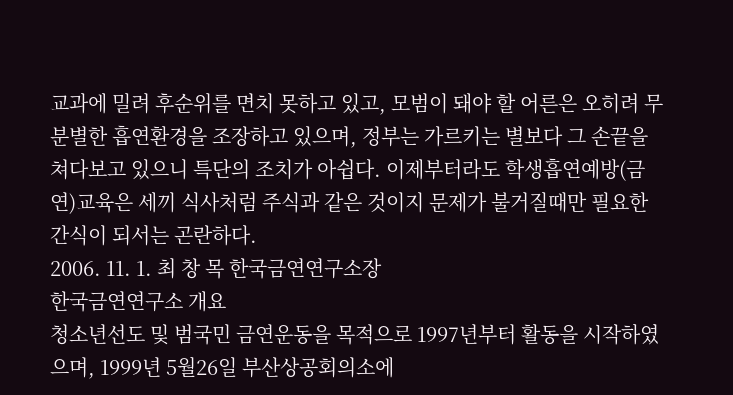교과에 밀려 후순위를 면치 못하고 있고, 모범이 돼야 할 어른은 오히려 무분별한 흡연환경을 조장하고 있으며, 정부는 가르키는 별보다 그 손끝을 쳐다보고 있으니 특단의 조치가 아쉽다. 이제부터라도 학생흡연예방(금연)교육은 세끼 식사처럼 주식과 같은 것이지 문제가 불거질때만 필요한 간식이 되서는 곤란하다.
2006. 11. 1. 최 창 목 한국금연연구소장
한국금연연구소 개요
청소년선도 및 범국민 금연운동을 목적으로 1997년부터 활동을 시작하였으며, 1999년 5월26일 부산상공회의소에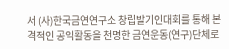서 (사)한국금연연구소 창립발기인대회를 통해 본격적인 공익활동을 천명한 금연운동(연구)단체로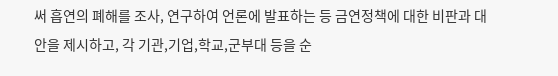써 흡연의 폐해를 조사, 연구하여 언론에 발표하는 등 금연정책에 대한 비판과 대안을 제시하고, 각 기관,기업,학교,군부대 등을 순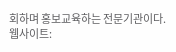회하며 홍보교육하는 전문기관이다.
웹사이트: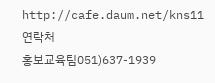http://cafe.daum.net/kns11
연락처
홍보교육팀051)637-1939